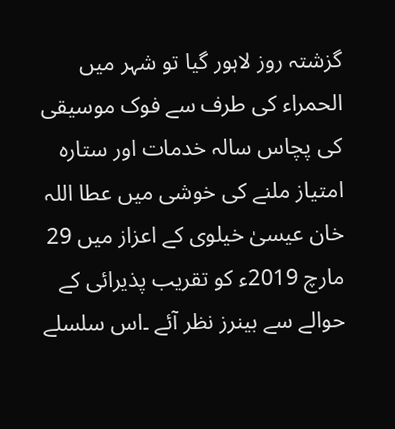گزشتہ روز لاہور گیا تو شہر میں الحمراء کی طرف سے فوک موسیقی کی پچاس سالہ خدمات اور ستارہ امتیاز ملنے کی خوشی میں عطا اللہ خان عیسیٰ خیلوی کے اعزاز میں 29 مارچ 2019ء کو تقریب پذیرائی کے حوالے سے بینرز نظر آئے ۔اس سلسلے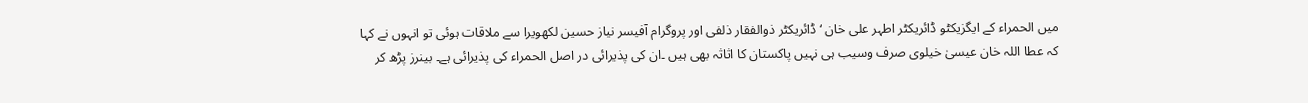میں الحمراء کے ایگزیکٹو ڈائریکٹر اطہر علی خان ‘ ڈائریکٹر ذوالفقار ذلفی اور پروگرام آفیسر نیاز حسین لکھویرا سے ملاقات ہوئی تو انہوں نے کہا کہ عطا اللہ خان عیسیٰ خیلوی صرف وسیب ہی نہیں پاکستان کا اثاثہ بھی ہیں ۔ان کی پذیرائی در اصل الحمراء کی پذیرائی ہے۔ بینرز پڑھ کر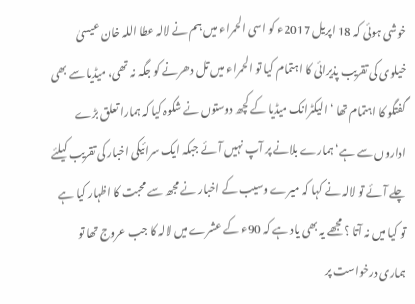خوشی ہوئی کہ 18 اپریل 2017ء کو اسی الحمراء میں ہم نے لالہ عطا اللہ خان عیسیٰ خیلوی کی تقریب پذیرائی کا اہتمام کیا تو الحمراء میں تل دھرنے کو جگہ نہ تھی، میڈیا سے بھی گفتگو کا اہتمام تھا ‘ الیکٹرانک میڈیا کے کچھ دوستوں نے شکوہ کیا کہ ہمارا تعلق بڑے اداروں سے ہے‘ ہمارے بلانے پر آپ نہیں آئے جبکہ ایک سرائیکی اخبار کی تقریب کیلئے چلے آئے تو لالہ نے کہا کہ میرے وسیب کے اخبار نے مجھ سے محبت کا اظہار کیا ہے تو کیا میں نہ آتا ؟ مجھے یہ بھی یاد ہے کہ 90ء کے عشرے میں لالہ کا جب عروج تھا تو ہماری درخواست پر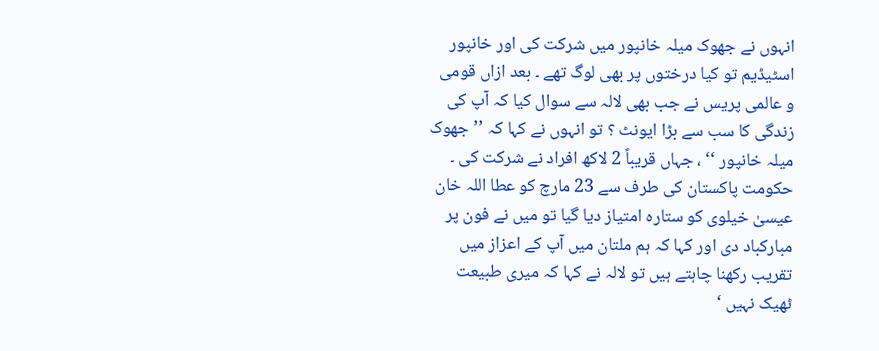انہوں نے جھوک میلہ خانپور میں شرکت کی اور خانپور اسٹیڈیم تو کیا درختوں پر بھی لوگ تھے ۔ بعد ازاں قومی و عالمی پریس نے جب بھی لالہ سے سوال کیا کہ آپ کی زندگی کا سب سے بڑا ایونٹ ؟ تو انہوں نے کہا کہ ’’ جھوک میلہ خانپور ‘‘ ، جہاں قریباً 2 لاکھ افراد نے شرکت کی ۔ حکومت پاکستان کی طرف سے 23 مارچ کو عطا اللہ خان عیسیٰ خیلوی کو ستارہ امتیاز دیا گیا تو میں نے فون پر مبارکباد دی اور کہا کہ ہم ملتان میں آپ کے اعزاز میں تقریب رکھنا چاہتے ہیں تو لالہ نے کہا کہ میری طبیعت ٹھیک نہیں ‘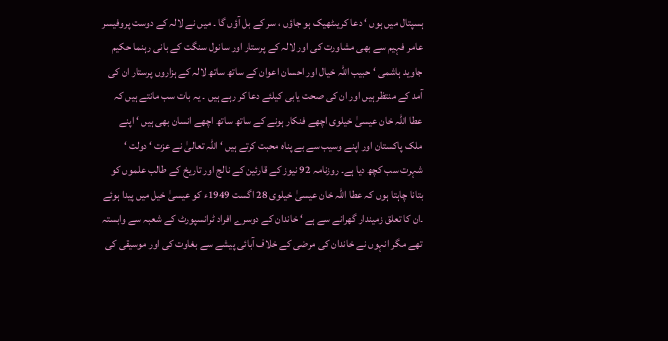ہسپتال میں ہوں ‘ دعا کریںٹھیک ہو جاؤں ، سر کے بل آؤں گا ۔ میں نے لالہ کے دوست پروفیسر عامر فہیم سے بھی مشاورت کی اور لالہ کے پرستار اور سانول سنگت کے بانی رہنما حکیم جاوید ہاشمی ‘ حبیب اللہ خیال اور احسان اعوان کے ساتھ ساتھ لالہ کے ہزاروں پرستار ان کی آمد کے منتظر ہیں اور ان کی صحت یابی کیلئے دعا کر رہے ہیں ۔ یہ بات سب مانتے ہیں کہ عطا اللہ خان عیسیٰ خیلوی اچھے فنکار ہونے کے ساتھ ساتھ اچھے انسان بھی ہیں ‘ اپنے ملک پاکستان اور اپنے وسیب سے بے پناہ محبت کرتے ہیں ‘ اللہ تعالیٰ نے عزت ‘ دولت ‘ شہرت سب کچھ دیا ہے۔ روزنامہ 92 نیوز کے قارئین کے نالج اور تاریخ کے طالب علموں کو بتانا چاہتا ہوں کہ عطا اللہ خان عیسیٰ خیلوی 28 اگست 1949ء کو عیسیٰ خیل میں پیدا ہوئے ۔ان کا تعلق زمیندار گھرانے سے ہے ‘ خاندان کے دوسرے افراد ٹرانسپورٹ کے شعبہ سے وابستہ تھے مگر انہوں نے خاندان کی مرضی کے خلاف آبائی پیشے سے بغاوت کی اور موسیقی کی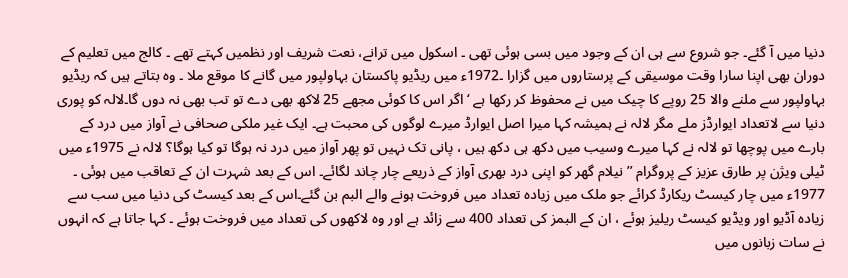دنیا میں آ گئے۔ جو شروع سے ہی ان کے وجود میں بسی ہوئی تھی ۔ اسکول میں ترانے، نعت شریف اور نظمیں کہتے تھے ۔ کالج میں تعلیم کے دوران بھی اپنا سارا وقت موسیقی کے پرستاروں میں گزارا ۔1972ء میں ریڈیو پاکستان بہاولپور میں گانے کا موقع ملا ۔ وہ بتاتے ہیں کہ ریڈیو بہاولپور سے ملنے والا 25 روپے کا چیک میں نے محفوظ کر رکھا ہے ‘ اگر اس کا کوئی مجھے 25 لاکھ بھی دے تو تب بھی نہ دوں گا۔لالہ کو پوری دنیا سے لاتعداد ایوارڈز ملے مگر لالہ نے ہمیشہ کہا میرا اصل ایوارڈ میرے لوگوں کی محبت ہے۔ ایک غیر ملکی صحافی نے آواز میں درد کے بارے میں پوچھا تو لالہ نے کہا میرے وسیب میں دکھ ہی دکھ ہیں ، پانی تک نہیں تو پھر آواز میں درد نہ ہوگا تو کیا ہوگا؟ لالہ نے 1975ء میں ٹیلی ویژن پر طارق عزیز کے پروگرام ’’ نیلام گھر کو اپنی درد بھری آواز کے ذریعے چار چاند لگائے۔ اس کے بعد شہرت ان کے تعاقب میں ہوئی ۔ 1977ء میں چار کیسٹ ریکارڈ کرائے جو ملک میں زیادہ تعداد میں فروخت ہونے والے البم بن گئے۔اس کے بعد کیسٹ کی دنیا میں سب سے زیادہ آڈیو اور ویڈیو کیسٹ ریلیز ہوئے ، ان کے البمز کی تعداد 400 سے زائد ہے اور وہ لاکھوں کی تعداد میں فروخت ہوئے ۔ کہا جاتا ہے کہ انہوں نے سات زبانوں میں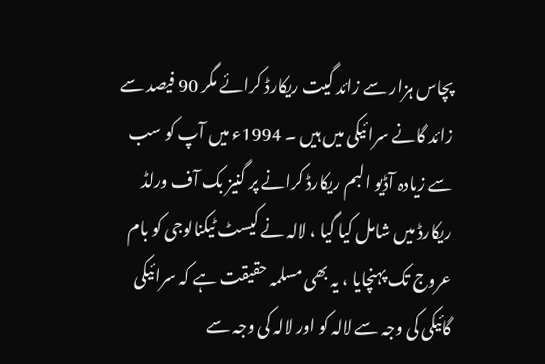پچاس ہزار سے زائد گیت ریکارڈ کرائے مگر 90 فیصد سے زائد گانے سرائیکی میں ہیں ۔ 1994ء میں آپ کو سب سے زیادہ آڈیو البم ریکارڈ کرانے پر گنیز بک آف ورلڈ ریکارڈ میں شامل کیا گیا ، لالہ نے کیسٹ ٹیکنالوجی کو بام عروج تک پہنچایا ، یہ بھی مسلمہ حقیقت ہے کہ سرائیکی گائیکی کی وجہ سے لالہ کو اور لالہ کی وجہ سے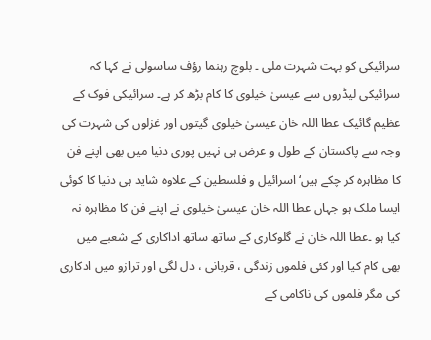سرائیکی کو بہت شہرت ملی ۔ بلوچ رہنما رؤف ساسولی نے کہا کہ سرائیکی لیڈروں سے عیسیٰ خیلوی کا کام بڑھ کر ہے۔ سرائیکی فوک کے عظیم گائیک عطا اللہ خان عیسیٰ خیلوی گیتوں اور غزلوں کی شہرت کی وجہ سے پاکستان کے طول و عرض ہی نہیں پوری دنیا میں بھی اپنے فن کا مظاہرہ کر چکے ہیں‘ اسرائیل و فلسطین کے علاوہ شاید ہی دنیا کا کوئی ایسا ملک ہو جہاں عطا اللہ خان عیسیٰ خیلوی نے اپنے فن کا مظاہرہ نہ کیا ہو ۔عطا اللہ خان نے گلوکاری کے ساتھ ساتھ اداکاری کے شعبے میں بھی کام کیا اور کئی فلموں زندگی ، قربانی ، دل لگی اور ترازو میں ادکاری کی مگر فلموں کی ناکامی کے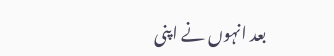بعد انہوں نے اپنی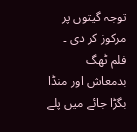توجہ گیتوں پر مرکوز کر دی ۔ فلم ٹھگ بدمعاش اور منڈا بگڑا جائے میں پلے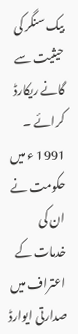بیک سنگر کی حیثیت سے گانے ریکارڈ کرائے ۔ 1991 ء میں حکومت نے ان کی خدمات کے اعتراف میں صدارتی ایوارڈ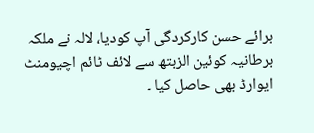برائے حسن کارکردگی آپ کودیا، لالہ نے ملکہ برطانیہ کوئین الزبتھ سے لائف ٹائم اچیومنٹ ایوارڈ بھی حاصل کیا ۔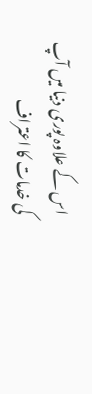اس کے علاوہ پوری دنیا میں آپ کی خدمات کا اعتراف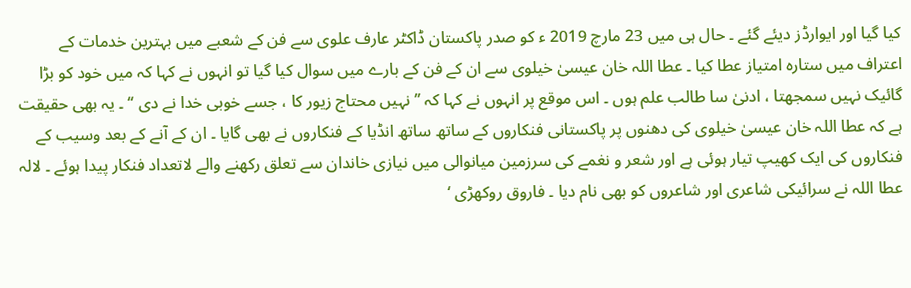کیا گیا اور ایوارڈز دیئے گئے ۔ حال ہی میں 23 مارچ 2019 ء کو صدر پاکستان ڈاکٹر عارف علوی سے فن کے شعبے میں بہترین خدمات کے اعتراف میں ستارہ امتیاز عطا کیا ۔ عطا اللہ خان عیسیٰ خیلوی سے ان کے فن کے بارے میں سوال کیا گیا تو انہوں نے کہا کہ میں خود کو بڑا گائیک نہیں سمجھتا ، ادنیٰ سا طالب علم ہوں ۔ اس موقع پر انہوں نے کہا کہ ’’ نہیں محتاج زیور کا ، جسے خوبی خدا نے دی ‘‘ ۔ یہ بھی حقیقت ہے کہ عطا اللہ خان عیسیٰ خیلوی کی دھنوں پر پاکستانی فنکاروں کے ساتھ ساتھ انڈیا کے فنکاروں نے بھی گایا ۔ ان کے آنے کے بعد وسیب کے فنکاروں کی ایک کھیپ تیار ہوئی ہے اور شعر و نغمے کی سرزمین میانوالی میں نیازی خاندان سے تعلق رکھنے والے لاتعداد فنکار پیدا ہوئے ۔ لالہ عطا اللہ نے سرائیکی شاعری اور شاعروں کو بھی نام دیا ۔ فاروق روکھڑی ‘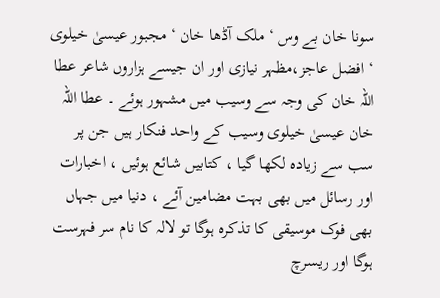سونا خان بے وس ‘ ملک آڈھا خان ‘ مجبور عیسیٰ خیلوی ‘ افضل عاجز،مظہر نیازی اور ان جیسے ہزاروں شاعر عطا اللہ خان کی وجہ سے وسیب میں مشہور ہوئے ۔ عطا اللہ خان عیسیٰ خیلوی وسیب کے واحد فنکار ہیں جن پر سب سے زیادہ لکھا گیا ، کتابیں شائع ہوئیں ، اخبارات اور رسائل میں بھی بہت مضامین آئے ، دنیا میں جہاں بھی فوک موسیقی کا تذکرہ ہوگا تو لالہ کا نام سر فہرست ہوگا اور ریسرچ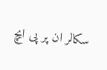سکالر ان پر پی ایچ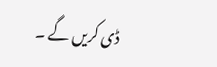ڈی کریں گے ۔